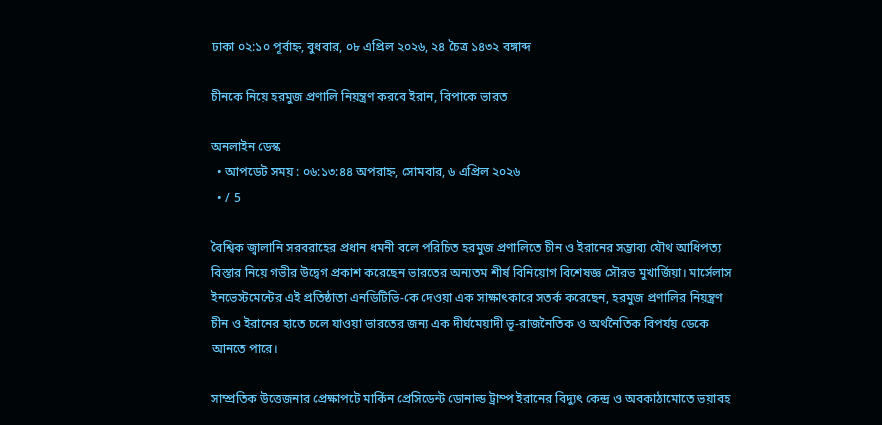ঢাকা ০২:১০ পূর্বাহ্ন, বুধবার, ০৮ এপ্রিল ২০২৬, ২৪ চৈত্র ১৪৩২ বঙ্গাব্দ

চীনকে নিয়ে হরমুজ প্রণালি নিয়ন্ত্রণ করবে ইরান, বিপাকে ভারত

অনলাইন ডেস্ক
  • আপডেট সময় : ০৬:১৩:৪৪ অপরাহ্ন, সোমবার, ৬ এপ্রিল ২০২৬
  • / 5

বৈশ্বিক জ্বালানি সরবরাহের প্রধান ধমনী বলে পরিচিত হরমুজ প্রণালিতে চীন ও ইরানের সম্ভাব্য যৌথ আধিপত্য বিস্তার নিয়ে গভীর উদ্বেগ প্রকাশ করেছেন ভারতের অন্যতম শীর্ষ বিনিয়োগ বিশেষজ্ঞ সৌরভ মুখার্জিয়া। মার্সেলাস ইনভেস্টমেন্টের এই প্রতিষ্ঠাতা এনডিটিভি-কে দেওয়া এক সাক্ষাৎকারে সতর্ক করেছেন, হরমুজ প্রণালির নিয়ন্ত্রণ চীন ও ইরানের হাতে চলে যাওয়া ভারতের জন্য এক দীর্ঘমেয়াদী ভূ-রাজনৈতিক ও অর্থনৈতিক বিপর্যয় ডেকে আনতে পারে।

সাম্প্রতিক উত্তেজনার প্রেক্ষাপটে মার্কিন প্রেসিডেন্ট ডোনাল্ড ট্রাম্প ইরানের বিদ্যুৎ কেন্দ্র ও অবকাঠামোতে ভয়াবহ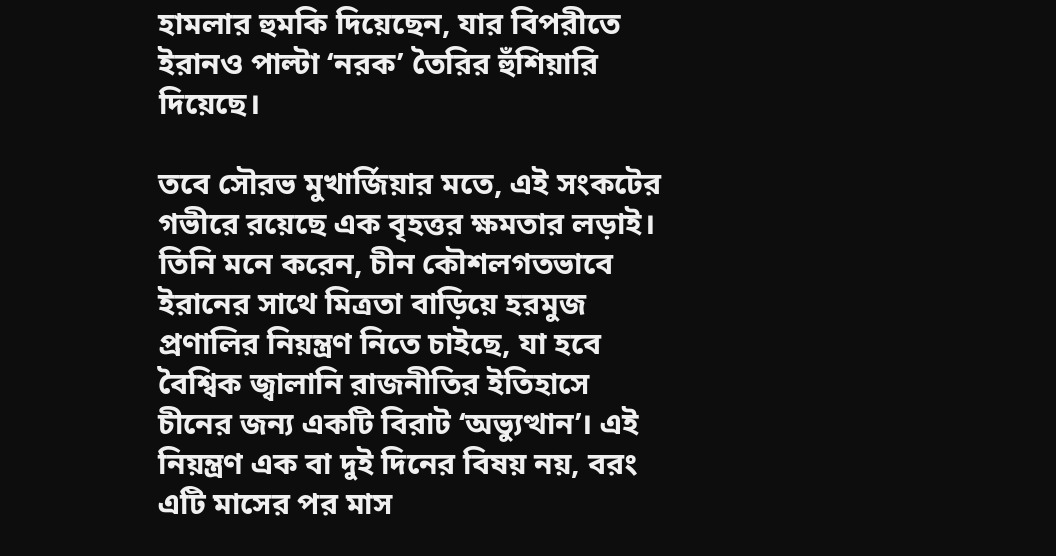হামলার হুমকি দিয়েছেন, যার বিপরীতে ইরানও পাল্টা ‘নরক’ তৈরির হুঁশিয়ারি দিয়েছে।

তবে সৌরভ মুখার্জিয়ার মতে, এই সংকটের গভীরে রয়েছে এক বৃহত্তর ক্ষমতার লড়াই। তিনি মনে করেন, চীন কৌশলগতভাবে ইরানের সাথে মিত্রতা বাড়িয়ে হরমুজ প্রণালির নিয়ন্ত্রণ নিতে চাইছে, যা হবে বৈশ্বিক জ্বালানি রাজনীতির ইতিহাসে চীনের জন্য একটি বিরাট ‘অভ্যুত্থান’। এই নিয়ন্ত্রণ এক বা দুই দিনের বিষয় নয়, বরং এটি মাসের পর মাস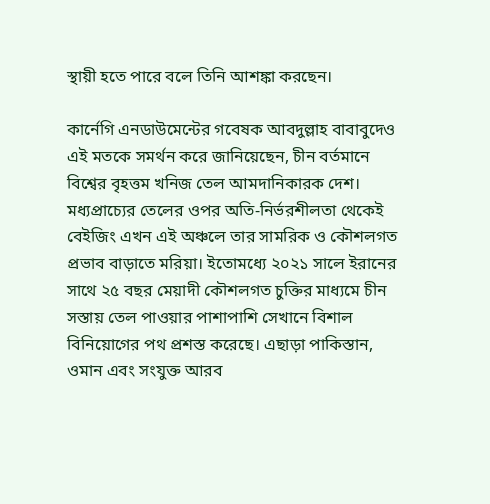স্থায়ী হতে পারে বলে তিনি আশঙ্কা করছেন।

কার্নেগি এনডাউমেন্টের গবেষক আবদুল্লাহ বাবাবুদেও এই মতকে সমর্থন করে জানিয়েছেন, চীন বর্তমানে বিশ্বের বৃহত্তম খনিজ তেল আমদানিকারক দেশ। মধ্যপ্রাচ্যের তেলের ওপর অতি-নির্ভরশীলতা থেকেই বেইজিং এখন এই অঞ্চলে তার সামরিক ও কৌশলগত প্রভাব বাড়াতে মরিয়া। ইতোমধ্যে ২০২১ সালে ইরানের সাথে ২৫ বছর মেয়াদী কৌশলগত চুক্তির মাধ্যমে চীন সস্তায় তেল পাওয়ার পাশাপাশি সেখানে বিশাল বিনিয়োগের পথ প্রশস্ত করেছে। এছাড়া পাকিস্তান, ওমান এবং সংযুক্ত আরব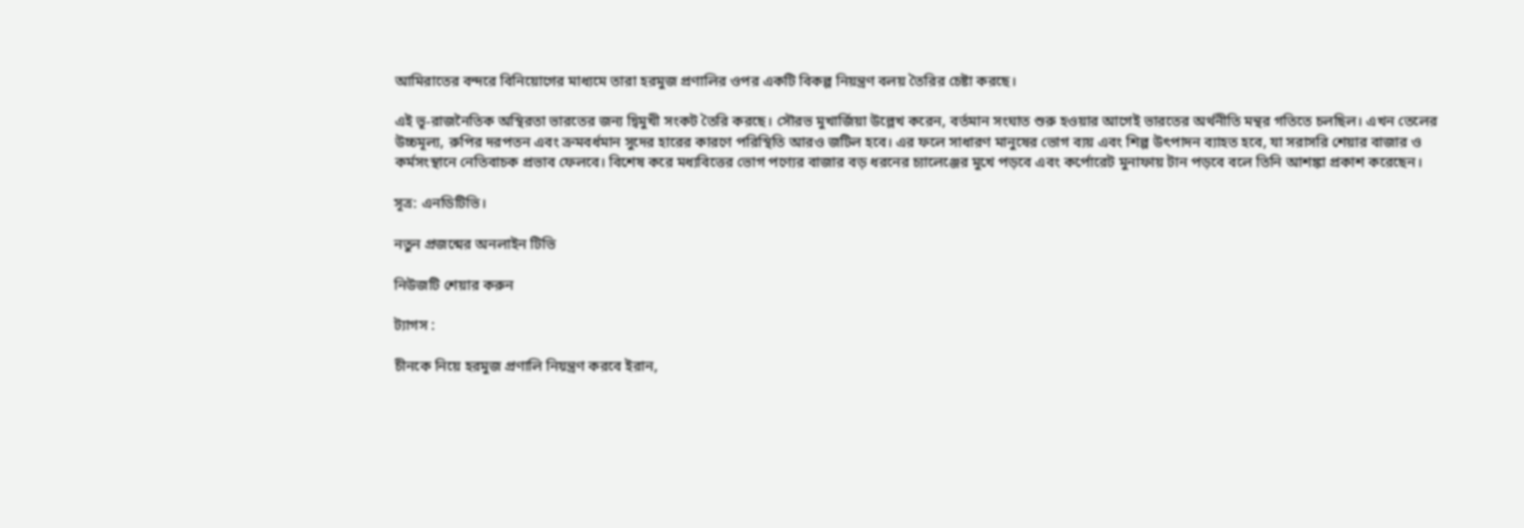আমিরাতের বন্দরে বিনিয়োগের মাধ্যমে তারা হরমুজ প্রণালির ওপর একটি বিকল্প নিয়ন্ত্রণ বলয় তৈরির চেষ্টা করছে।

এই ভূ-রাজনৈতিক অস্থিরতা ভারতের জন্য দ্বিমুখী সংকট তৈরি করছে। সৌরভ মুখার্জিয়া উল্লেখ করেন, বর্তমান সংঘাত শুরু হওয়ার আগেই ভারতের অর্থনীতি মন্থর গতিতে চলছিল। এখন তেলের উচ্চমূল্য, রুপির দরপতন এবং ক্রমবর্ধমান সুদের হারের কারণে পরিস্থিতি আরও জটিল হবে। এর ফলে সাধারণ মানুষের ভোগ ব্যয় এবং শিল্প উৎপাদন ব্যাহত হবে, যা সরাসরি শেয়ার বাজার ও কর্মসংস্থানে নেতিবাচক প্রভাব ফেলবে। বিশেষ করে মধ্যবিত্তের ভোগ পণ্যের বাজার বড় ধরনের চ্যালেঞ্জের মুখে পড়বে এবং কর্পোরেট মুনাফায় টান পড়বে বলে তিনি আশঙ্কা প্রকাশ করেছেন।

সূত্র: এনডিটিভি।

নতুন প্রজন্মের অনলাইন টিভি

নিউজটি শেয়ার করুন

ট্যাগস :

চীনকে নিয়ে হরমুজ প্রণালি নিয়ন্ত্রণ করবে ইরান,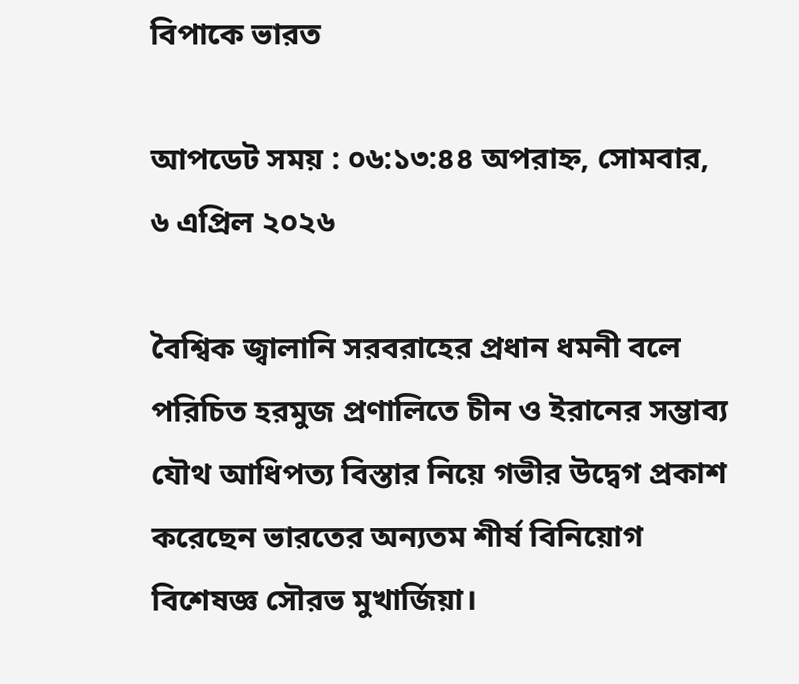বিপাকে ভারত

আপডেট সময় : ০৬:১৩:৪৪ অপরাহ্ন, সোমবার, ৬ এপ্রিল ২০২৬

বৈশ্বিক জ্বালানি সরবরাহের প্রধান ধমনী বলে পরিচিত হরমুজ প্রণালিতে চীন ও ইরানের সম্ভাব্য যৌথ আধিপত্য বিস্তার নিয়ে গভীর উদ্বেগ প্রকাশ করেছেন ভারতের অন্যতম শীর্ষ বিনিয়োগ বিশেষজ্ঞ সৌরভ মুখার্জিয়া।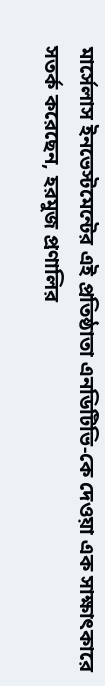মার্সেলাস ইনভেস্টমেন্টের এই প্রতিষ্ঠাতা এনডিটিভি-কে দেওয়া এক সাক্ষাৎকারে সতর্ক করেছেন, হরমুজ প্রণালির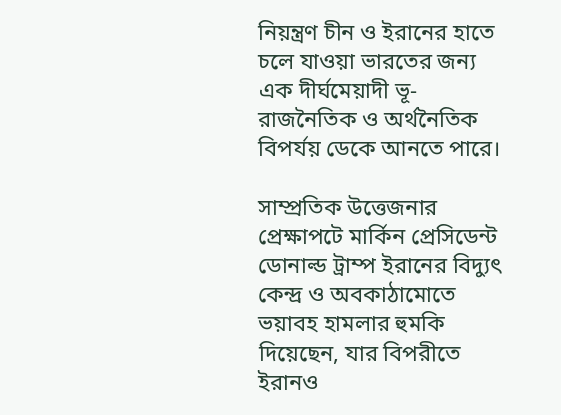নিয়ন্ত্রণ চীন ও ইরানের হাতে চলে যাওয়া ভারতের জন্য এক দীর্ঘমেয়াদী ভূ-রাজনৈতিক ও অর্থনৈতিক বিপর্যয় ডেকে আনতে পারে।

সাম্প্রতিক উত্তেজনার প্রেক্ষাপটে মার্কিন প্রেসিডেন্ট ডোনাল্ড ট্রাম্প ইরানের বিদ্যুৎ কেন্দ্র ও অবকাঠামোতে ভয়াবহ হামলার হুমকি দিয়েছেন, যার বিপরীতে ইরানও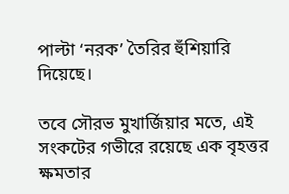পাল্টা ‘নরক’ তৈরির হুঁশিয়ারি দিয়েছে।

তবে সৌরভ মুখার্জিয়ার মতে, এই সংকটের গভীরে রয়েছে এক বৃহত্তর ক্ষমতার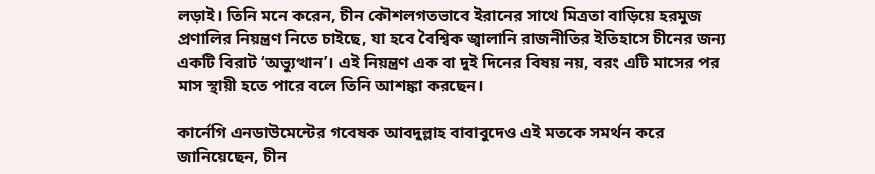লড়াই। তিনি মনে করেন, চীন কৌশলগতভাবে ইরানের সাথে মিত্রতা বাড়িয়ে হরমুজ প্রণালির নিয়ন্ত্রণ নিতে চাইছে, যা হবে বৈশ্বিক জ্বালানি রাজনীতির ইতিহাসে চীনের জন্য একটি বিরাট ‘অভ্যুত্থান’। এই নিয়ন্ত্রণ এক বা দুই দিনের বিষয় নয়, বরং এটি মাসের পর মাস স্থায়ী হতে পারে বলে তিনি আশঙ্কা করছেন।

কার্নেগি এনডাউমেন্টের গবেষক আবদুল্লাহ বাবাবুদেও এই মতকে সমর্থন করে জানিয়েছেন, চীন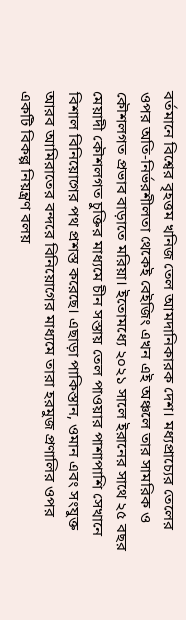বর্তমানে বিশ্বের বৃহত্তম খনিজ তেল আমদানিকারক দেশ। মধ্যপ্রাচ্যের তেলের ওপর অতি-নির্ভরশীলতা থেকেই বেইজিং এখন এই অঞ্চলে তার সামরিক ও কৌশলগত প্রভাব বাড়াতে মরিয়া। ইতোমধ্যে ২০২১ সালে ইরানের সাথে ২৫ বছর মেয়াদী কৌশলগত চুক্তির মাধ্যমে চীন সস্তায় তেল পাওয়ার পাশাপাশি সেখানে বিশাল বিনিয়োগের পথ প্রশস্ত করেছে। এছাড়া পাকিস্তান, ওমান এবং সংযুক্ত আরব আমিরাতের বন্দরে বিনিয়োগের মাধ্যমে তারা হরমুজ প্রণালির ওপর একটি বিকল্প নিয়ন্ত্রণ বলয়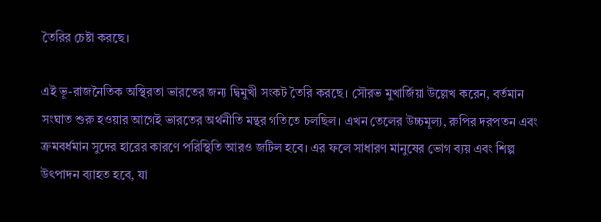তৈরির চেষ্টা করছে।

এই ভূ-রাজনৈতিক অস্থিরতা ভারতের জন্য দ্বিমুখী সংকট তৈরি করছে। সৌরভ মুখার্জিয়া উল্লেখ করেন, বর্তমান সংঘাত শুরু হওয়ার আগেই ভারতের অর্থনীতি মন্থর গতিতে চলছিল। এখন তেলের উচ্চমূল্য, রুপির দরপতন এবং ক্রমবর্ধমান সুদের হারের কারণে পরিস্থিতি আরও জটিল হবে। এর ফলে সাধারণ মানুষের ভোগ ব্যয় এবং শিল্প উৎপাদন ব্যাহত হবে, যা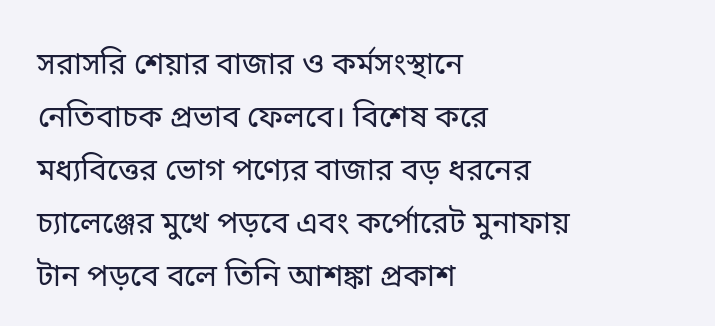সরাসরি শেয়ার বাজার ও কর্মসংস্থানে নেতিবাচক প্রভাব ফেলবে। বিশেষ করে মধ্যবিত্তের ভোগ পণ্যের বাজার বড় ধরনের চ্যালেঞ্জের মুখে পড়বে এবং কর্পোরেট মুনাফায় টান পড়বে বলে তিনি আশঙ্কা প্রকাশ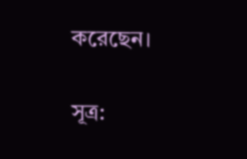করেছেন।

সূত্র: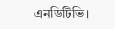এনডিটিভি।